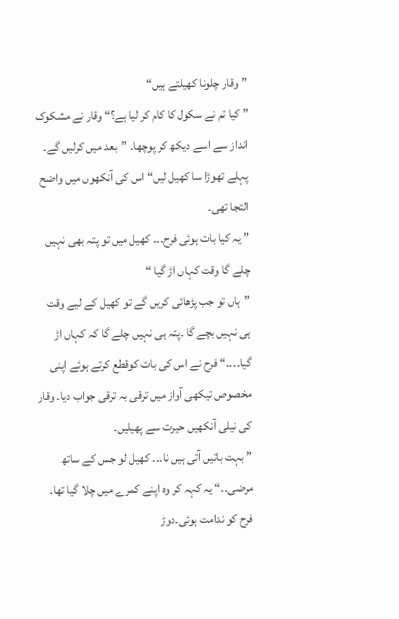”وقار چلونا کھیلتے ہیں“
” کیا تم نے سکول کا کام کر لیا ہے؟“ وقار نے مشکوک انداز سے اسے دیکھ کر پوچھا۔ ”بعد میں کرلیں گے۔ پہلے تھوڑا سا کھیل لیں“ اس کی آنکھوں میں واضح التجا تھی۔
” یہ کیا بات ہوئی فرح۔۔۔ کھیل میں تو پتہ بھی نہیں چلے گا وقت کہاں اڑ گیا “
”ہاں تو جب پڑھائی کریں گے تو کھیل کے لیے وقت ہی نہیں بچے گا ۔پتہ ہی نہیں چلے گا کہ کہاں اڑ گیا۔۔۔۔“ فرح نے اس کی بات کوقطع کرتے ہوئے اپنی مخصوص تیکھی آواز میں ترقی بہ ترقی جواب دیا۔ وقار کی نیلی آنکھیں حیرت سے پھیلیں۔
” بہت باتیں آتی ہیں نا۔۔۔ کھیل لو جس کے ساتھ مرضی۔۔“ یہ کہہ کر وہ اپنے کمرے میں چلا گیا تھا۔ فرح کو ندامت ہوئی۔دوڑ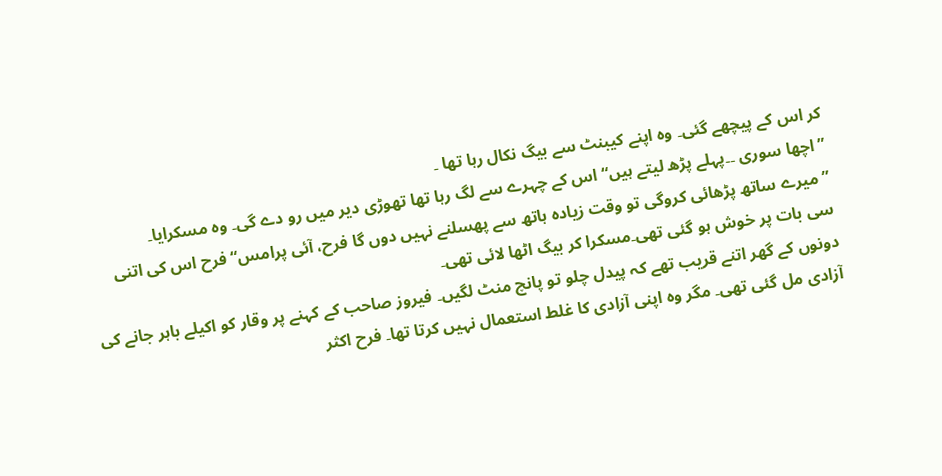کر اس کے پیچھے گئی۔ وہ اپنے کیبنٹ سے بیگ نکال رہا تھا ۔
”اچھا سوری ۔۔پہلے پڑھ لیتے ہیں“ اس کے چہرے سے لگ رہا تھا تھوڑی دیر میں رو دے گی۔ وہ مسکرایا۔
” میرے ساتھ پڑھائی کروگی تو وقت زیادہ ہاتھ سے پھسلنے نہیں دوں گا فرح، آئی پرامس“ فرح اس کی اتنی سی بات پر خوش ہو گئی تھی۔مسکرا کر بیگ اٹھا لائی تھی۔
دونوں کے گھر اتنے قریب تھے کہ پیدل چلو تو پانچ منٹ لگیں۔ فیروز صاحب کے کہنے پر وقار کو اکیلے باہر جانے کی آزادی مل گئی تھی۔ مگر وہ اپنی آزادی کا غلط استعمال نہیں کرتا تھا۔ فرح اکثر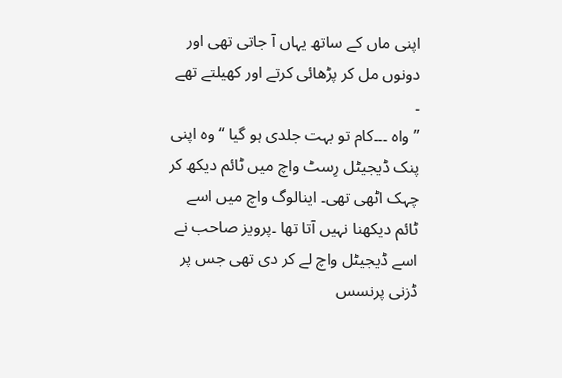اپنی ماں کے ساتھ یہاں آ جاتی تھی اور دونوں مل کر پڑھائی کرتے اور کھیلتے تھے ۔
”واہ ۔۔۔کام تو بہت جلدی ہو گیا “وہ اپنی پنک ڈیجیٹل رِسٹ واچ میں ٹائم دیکھ کر چہک اٹھی تھی۔ اینالوگ واچ میں اسے ٹائم دیکھنا نہیں آتا تھا ۔پرویز صاحب نے اسے ڈیجیٹل واچ لے کر دی تھی جس پر ڈزنی پرنسس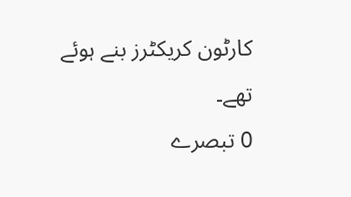کارٹون کریکٹرز بنے ہوئے تھے۔
0 تبصرے